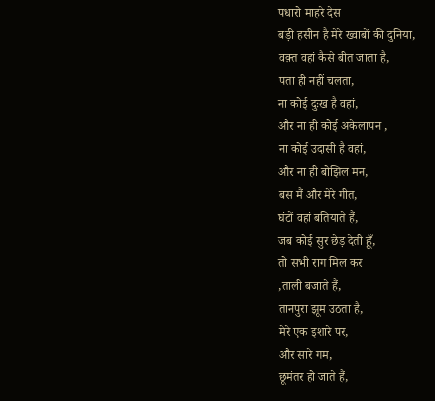पधारो माहरे देस
बड़ी हसीन है मेरे ख्वाबों की दुनिया,
वक़्त वहां कैसे बीत जाता है,
पता ही नहीं चलता,
ना कोई दुःख है वहां,
और ना ही कोई अकेलापन ,
ना कोई उदासी है वहां,
और ना ही बोझिल मन,
बस मैं और मेरे गीत,
घंटों वहां बतियाते हैं,
जब कोई सुर छेड़ देती हूँ,
तो सभी राग मिल कर
,ताली बजाते हैं,
तानपुरा झूम उठता है,
मेरे एक इशारे पर,
और सारे गम,
छूमंतर हो जाते हैं,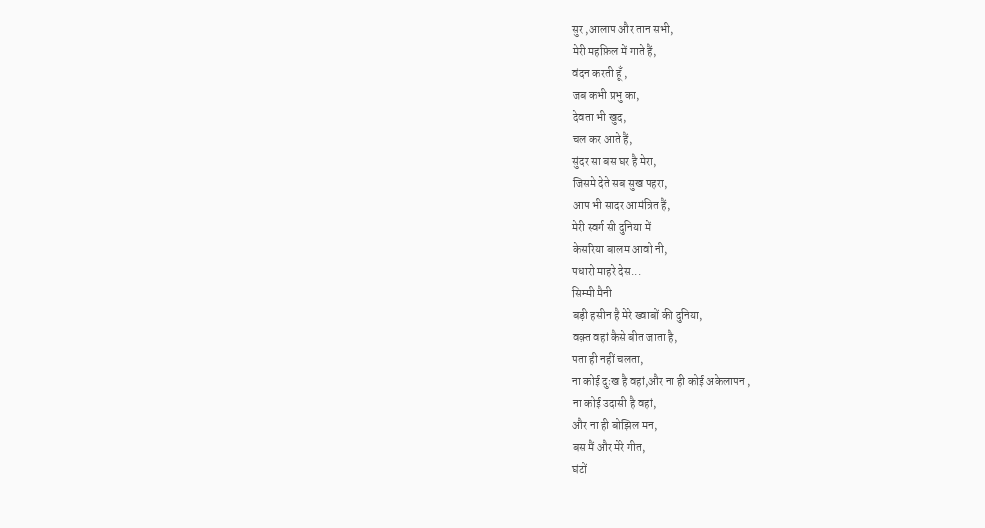सुर ,आलाप और तान सभी,
मेरी महफ़िल में गाते हैं,
वंदन करती हूँ ,
जब कभी प्रभु का,
देवता भी खुद,
चल कर आते हैं,
सुंदर सा बस घर है मेरा,
जिसमे देते सब सुख पहरा,
आप भी सादर आमंत्रित हैं,
मेरी स्वर्ग सी दुनिया में
केसरिया बालम आवो नी,
पधारो माहरे देस...
सिम्मी मैनी
बड़ी हसीन है मेरे ख्वाबों की दुनिया,
वक़्त वहां कैसे बीत जाता है,
पता ही नहीं चलता,
ना कोई दुःख है वहां,और ना ही कोई अकेलापन ,
ना कोई उदासी है वहां,
और ना ही बोझिल मन,
बस मैं और मेरे गीत,
घंटों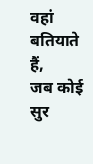वहां बतियाते हैं,
जब कोई सुर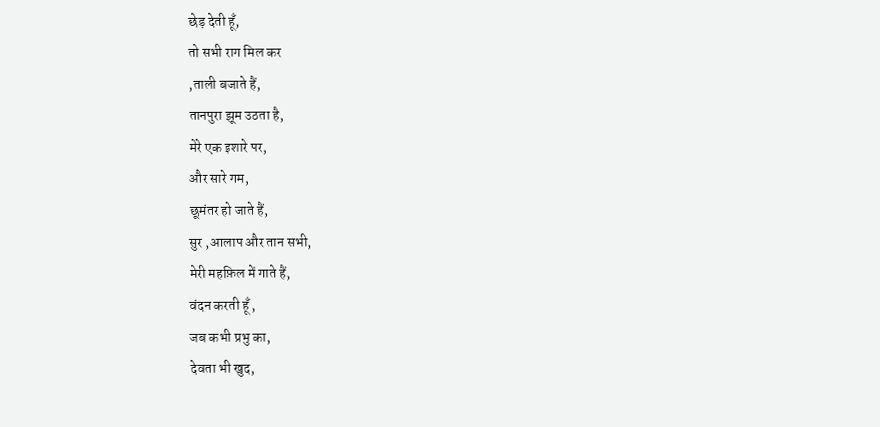छेड़ देती हूँ,
तो सभी राग मिल कर
,ताली बजाते हैं,
तानपुरा झूम उठता है,
मेरे एक इशारे पर,
और सारे गम,
छूमंतर हो जाते हैं,
सुर ,आलाप और तान सभी,
मेरी महफ़िल में गाते हैं,
वंदन करती हूँ ,
जब कभी प्रभु का,
देवता भी खुद,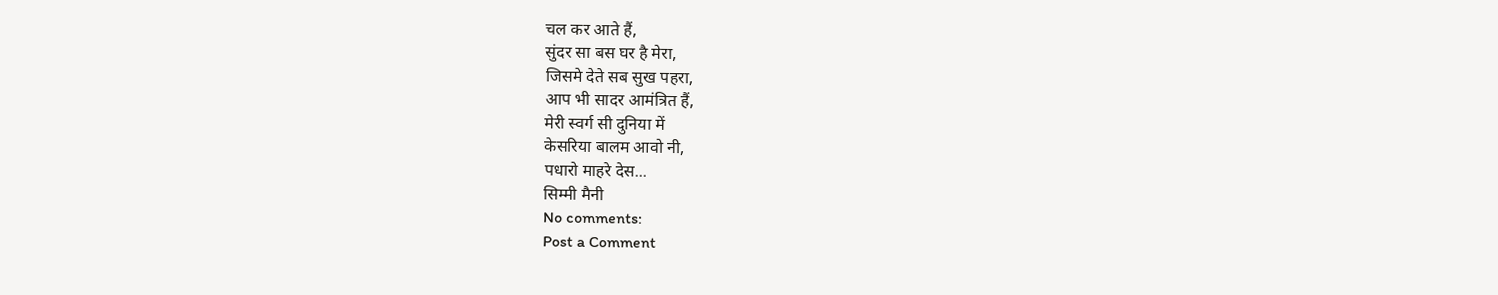चल कर आते हैं,
सुंदर सा बस घर है मेरा,
जिसमे देते सब सुख पहरा,
आप भी सादर आमंत्रित हैं,
मेरी स्वर्ग सी दुनिया में
केसरिया बालम आवो नी,
पधारो माहरे देस...
सिम्मी मैनी
No comments:
Post a Comment